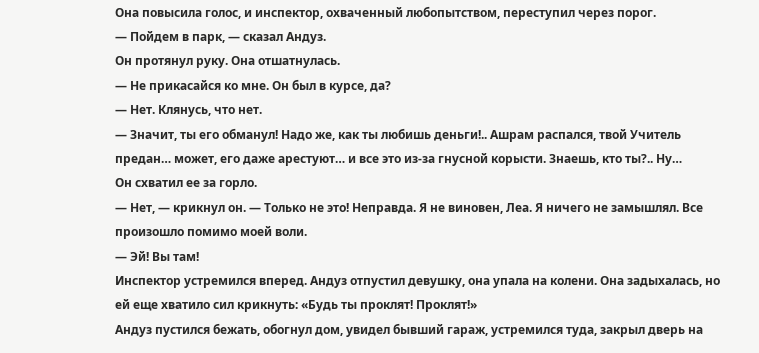Она повысила голос, и инспектор, охваченный любопытством, переступил через порог.
— Пойдем в парк, — сказал Андуз.
Он протянул руку. Она отшатнулась.
— Не прикасайся ко мне. Он был в курсе, да?
— Нет. Клянусь, что нет.
— Значит, ты его обманул! Надо же, как ты любишь деньги!.. Ашрам распался, твой Учитель предан… может, его даже арестуют… и все это из-за гнусной корысти. Знаешь, кто ты?.. Ну…
Он схватил ее за горло.
— Нет, — крикнул он. — Только не это! Неправда. Я не виновен, Леа. Я ничего не замышлял. Все произошло помимо моей воли.
— Эй! Вы там!
Инспектор устремился вперед. Андуз отпустил девушку, она упала на колени. Она задыхалась, но ей еще хватило сил крикнуть: «Будь ты проклят! Проклят!»
Андуз пустился бежать, обогнул дом, увидел бывший гараж, устремился туда, закрыл дверь на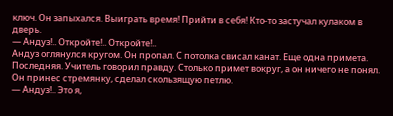ключ. Он запыхался. Выиграть время! Прийти в себя! Кто-то застучал кулаком в дверь.
— Андуз!.. Откройте!.. Откройте!..
Андуз оглянулся кругом. Он пропал. С потолка свисал канат. Еще одна примета. Последняя. Учитель говорил правду. Столько примет вокруг, а он ничего не понял. Он принес стремянку, сделал скользящую петлю.
— Андуз!.. Это я,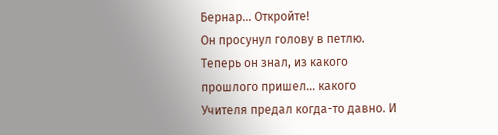Бернар… Откройте!
Он просунул голову в петлю. Теперь он знал, из какого прошлого пришел… какого Учителя предал когда-то давно. И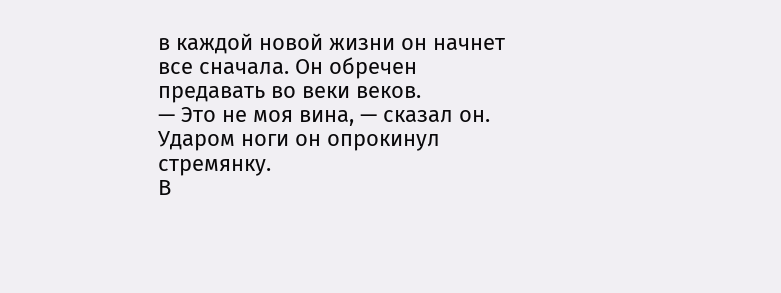в каждой новой жизни он начнет все сначала. Он обречен предавать во веки веков.
— Это не моя вина, — сказал он.
Ударом ноги он опрокинул стремянку.
В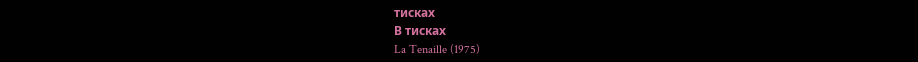тисках
В тисках
La Tenaille (1975)